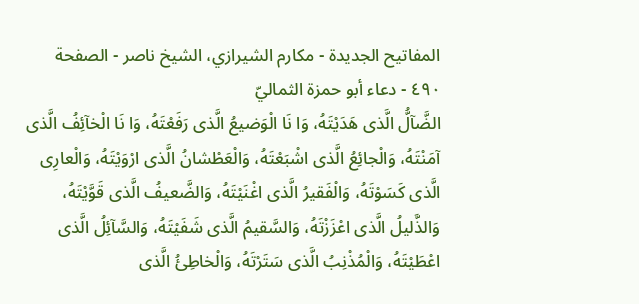المفاتيح الجديدة - مكارم الشيرازي، الشيخ ناصر - الصفحة ٤٩٠ - دعاء أبو حمزة الثماليّ
الضَّآلُّ الَّذى هَدَيْتَهُ، وَا نَا الْوَضيعُ الَّذى رَفَعْتَهُ، وَا نَا الْخآئِفُ الَّذى آمَنْتَهُ، وَالْجائِعُ الَّذى اشْبَعْتَهُ، وَالْعَطْشانُ الَّذى ارْوَيْتَهُ، وَالْعارِى الَّذى كَسَوْتَهُ، وَالْفَقيرُ الَّذى اغْنَيْتَهُ، وَالضَّعيفُ الَّذى قَوَّيْتَهُ، وَالذَّليلُ الَّذى اعْزَزْتَهُ، وَالسَّقيمُ الَّذى شَفَيْتَهُ، وَالسَّآئِلُ الَّذى اعْطَيْتَهُ، وَالْمُذْنِبُ الَّذى سَتَرْتَهُ، وَالْخاطِئُ الَّذى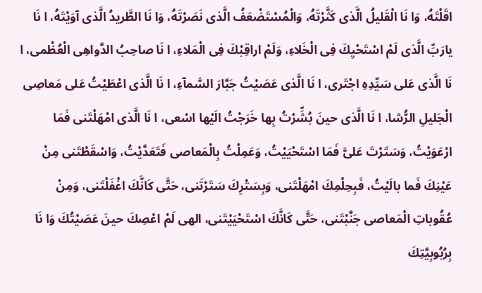اقَلْتَهُ، وَا نَا الْقَليلُ الَّذى كَثَّرْتَهُ، وَالْمُسْتَضْعَفُ الَّذى نَصَرْتَهُ، وَا نَا الطَّريدُ الَّذى آوَيْتَهُ، ا نَا يارَبِّ الَّذى لَمْ اسْتَحْيِكَ فِى الْخَلاءِ، وَلَمْ اراقِبْكَ فِى الْمَلاءِ، ا نَا صاحِبُ الدَّواهِى الْعُظْمى، ا نَا الَّذى عَلى سَيِّدِهِ اجْتَرى، ا نَا الَّذى عَصَيْتُ جَبَّارَ السَّمآءِ، ا نَا الَّذى اعْطَيْتُ عَلى مَعاصِى الْجَليلِ الرُّشا، ا نَا الَّذى حينَ بُشِّرْتُ بِها خَرَجْتُ الَيْها اسْعى، ا نَا الَّذى امْهَلْتَنى فَمَا ارْعَوَيْتُ، وَسَتَرْتَ عَلىَّ فَمَا اسْتَحْيَيْتُ، وَعَمِلْتُ بِالْمَعاصى فَتَعَدَّيْتُ، وَاسْقَطْتَنى مِنْ عَيْنِكَ فَما بالَيْتُ، فَبِحِلْمِكَ امْهَلْتَنى، وَبِسَتْرِكَ سَتَرْتَنى، حَتَّى كَانَّكَ اغْفَلْتَنى، وَمِنْ عُقُوباتِ الْمَعاصى جَنَّبْتَنى، حَتَّى كَانَّكَ اسْتَحْيَيْتَنى، الهى لَمْ اعْصِكَ حينَ عَصَيْتُكَ وَا نَا بِرُبُوبِيَّتِكَ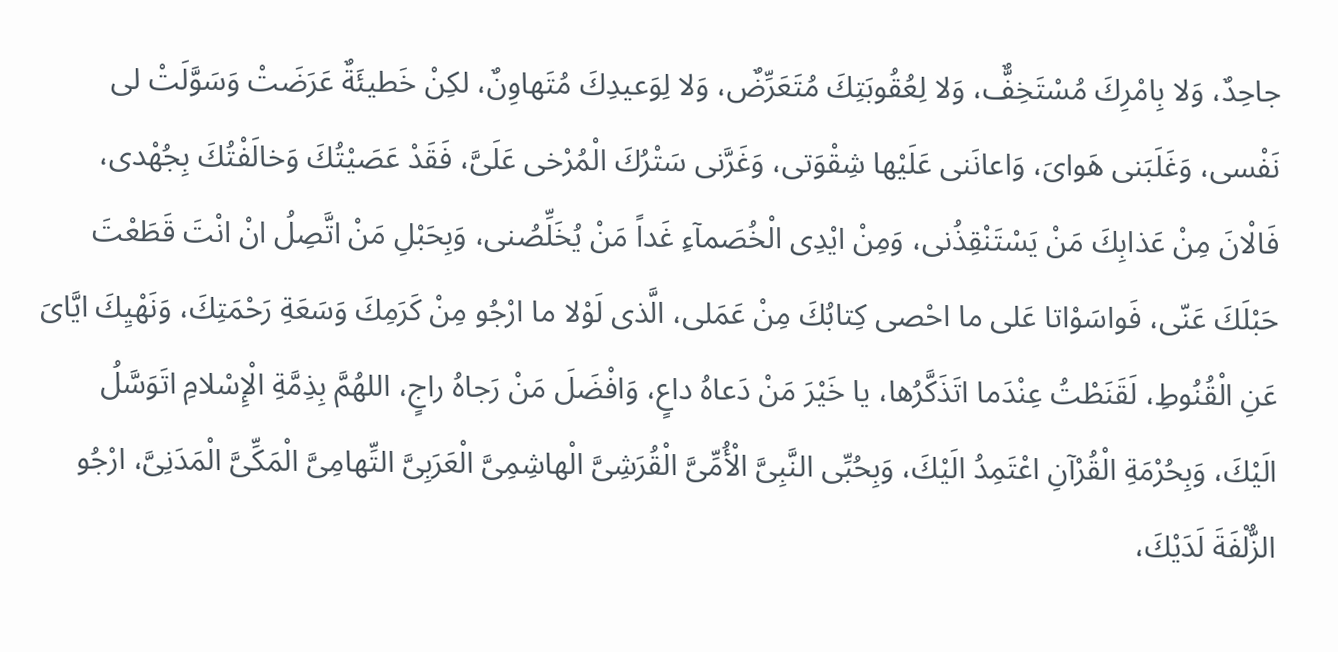جاحِدٌ، وَلا بِامْرِكَ مُسْتَخِفٌّ، وَلا لِعُقُوبَتِكَ مُتَعَرِّضٌ، وَلا لِوَعيدِكَ مُتَهاوِنٌ، لكِنْ خَطيئَةٌ عَرَضَتْ وَسَوَّلَتْ لى نَفْسى، وَغَلَبَنى هَواىَ، وَاعانَنى عَلَيْها شِقْوَتى، وَغَرَّنى سَتْرُكَ الْمُرْخى عَلَىَّ، فَقَدْ عَصَيْتُكَ وَخالَفْتُكَ بِجُهْدى، فَالْانَ مِنْ عَذابِكَ مَنْ يَسْتَنْقِذُنى، وَمِنْ ايْدِى الْخُصَمآءِ غَداً مَنْ يُخَلِّصُنى، وَبِحَبْلِ مَنْ اتَّصِلُ انْ انْتَ قَطَعْتَ حَبْلَكَ عَنّى، فَواسَوْاتا عَلى ما احْصى كِتابُكَ مِنْ عَمَلى، الَّذى لَوْلا ما ارْجُو مِنْ كَرَمِكَ وَسَعَةِ رَحْمَتِكَ، وَنَهْيِكَ ايَّاىَ عَنِ الْقُنُوطِ، لَقَنَطْتُ عِنْدَما اتَذَكَّرُها، يا خَيْرَ مَنْ دَعاهُ داعٍ، وَافْضَلَ مَنْ رَجاهُ راجٍ، اللهُمَّ بِذِمَّةِ الْإِسْلامِ اتَوَسَّلُ الَيْكَ، وَبِحُرْمَةِ الْقُرْآنِ اعْتَمِدُ الَيْكَ، وَبِحُبِّى النَّبِىَّ الْأُمِّىَّ الْقُرَشِىَّ الْهاشِمِىَّ الْعَرَبِىَّ التِّهامِىَّ الْمَكِّىَّ الْمَدَنِىَّ، ارْجُو الزُّلْفَةَ لَدَيْكَ،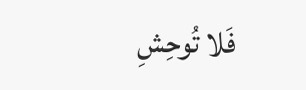فَلا تُوحِشِ